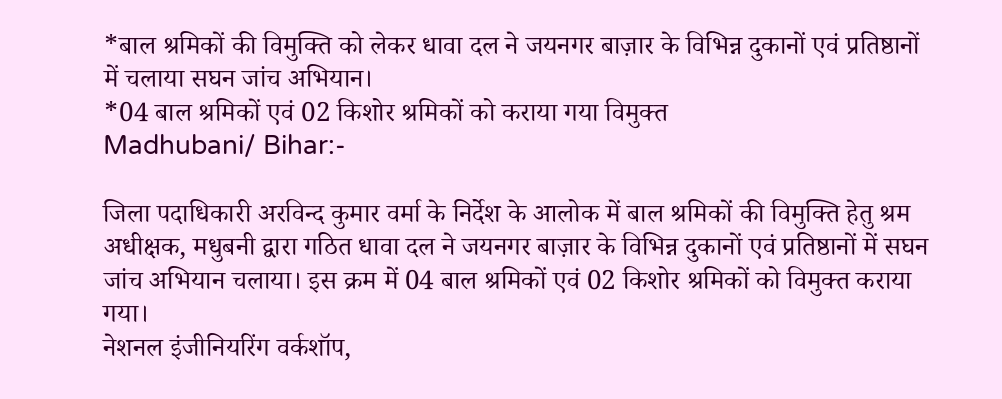*बाल श्रमिकों की विमुक्ति को लेकर धावा दल ने जयनगर बाज़ार के विभिन्न दुकानों एवं प्रतिष्ठानों में चलाया सघन जांच अभियान।
*04 बाल श्रमिकों एवं 02 किशोर श्रमिकों को कराया गया विमुक्त
Madhubani/ Bihar:-

जिला पदाधिकारी अरविन्द कुमार वर्मा के निर्देश के आलोक में बाल श्रमिकों की विमुक्ति हेतु श्रम अधीक्षक, मधुबनी द्वारा गठित धावा दल ने जयनगर बाज़ार के विभिन्न दुकानों एवं प्रतिष्ठानों में सघन जांच अभियान चलाया। इस क्रम में 04 बाल श्रमिकों एवं 02 किशोर श्रमिकों को विमुक्त कराया गया।
नेशनल इंजीनियरिंग वर्कशॉप,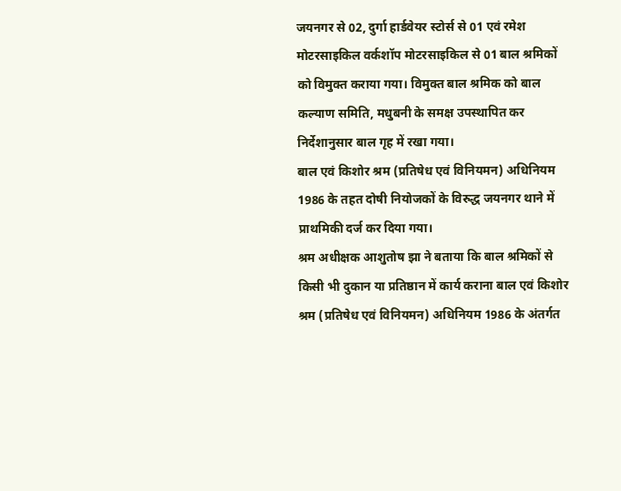जयनगर से 02, दुर्गा हार्डवेयर स्टोर्स से 01 एवं रमेश मोटरसाइकिल वर्कशॉप मोटरसाइकिल से 01 बाल श्रमिकों को विमुक्त कराया गया। विमुक्त बाल श्रमिक को बाल कल्याण समिति, मधुबनी के समक्ष उपस्थापित कर निर्देशानुसार बाल गृह में रखा गया।
बाल एवं किशोर श्रम (प्रतिषेध एवं विनियमन) अधिनियम 1986 के तहत दोषी नियोजकों के विरुद्ध जयनगर थाने में प्राथमिकी दर्ज कर दिया गया।
श्रम अधीक्षक आशुतोष झा ने बताया कि बाल श्रमिकों से किसी भी दुकान या प्रतिष्ठान में कार्य कराना बाल एवं किशोर श्रम (प्रतिषेध एवं विनियमन) अधिनियम 1986 के अंतर्गत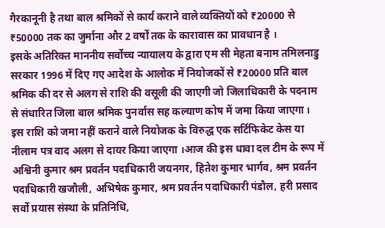गैरकानूनी है तथा बाल श्रमिकों से कार्य कराने वाले व्यक्तियों को ₹20000 से ₹50000 तक का जुर्माना और 2 वर्षों तक के कारावास का प्रावधान है ।
इसके अतिरिक्त माननीय सर्वोच्च न्यायालय के द्वारा एम सी मेहता बनाम तमिलनाडु सरकार 1996 में दिए गए आदेश के आलोक में नियोजकों से ₹20000 प्रति बाल श्रमिक की दर से अलग से राशि की वसूली की जाएगी जो जिलाधिकारी के पदनाम से संधारित जिला बाल श्रमिक पुनर्वास सह कल्याण कोष में जमा किया जाएगा । इस राशि को जमा नहीं कराने वाले नियोजक के विरुद्ध एक सर्टिफिकेट केस या नीलाम पत्र वाद अलग से दायर किया जाएगा ।आज की इस धावा दल टीम के रूप में अश्विनी कुमार श्रम प्रवर्तन पदाधिकारी जयनगर, हितेश कुमार भार्गव, श्रम प्रवर्तन पदाधिकारी खजौली, अभिषेक कुमार, श्रम प्रवर्तन पदाधिकारी पंडौल, हरी प्रसाद सर्वो प्रयास संस्था के प्रतिनिधि,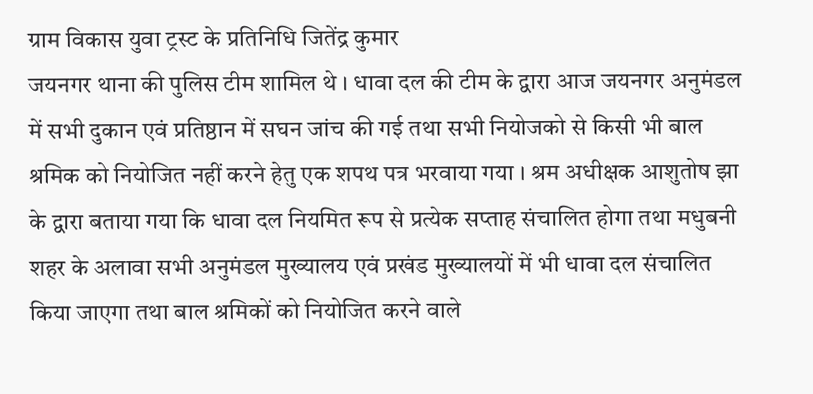ग्राम विकास युवा ट्रस्ट के प्रतिनिधि जितेंद्र कुमार
जयनगर थाना की पुलिस टीम शामिल थे । धावा दल की टीम के द्वारा आज जयनगर अनुमंडल में सभी दुकान एवं प्रतिष्ठान में सघन जांच की गई तथा सभी नियोजको से किसी भी बाल श्रमिक को नियोजित नहीं करने हेतु एक शपथ पत्र भरवाया गया । श्रम अधीक्षक आशुतोष झा के द्वारा बताया गया कि धावा दल नियमित रूप से प्रत्येक सप्ताह संचालित होगा तथा मधुबनी शहर के अलावा सभी अनुमंडल मुख्यालय एवं प्रखंड मुख्यालयों में भी धावा दल संचालित किया जाएगा तथा बाल श्रमिकों को नियोजित करने वाले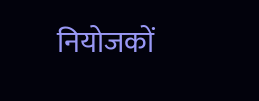नियोजकों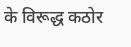के विरूद्ध कठोर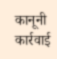कानूनी कार्रवाई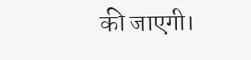की जाएगी।